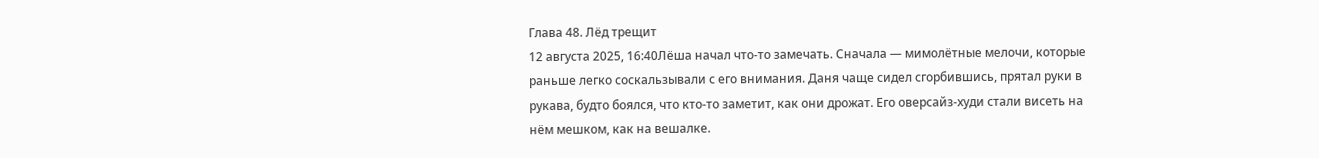Глава 48. Лёд трещит
12 августа 2025, 16:40Лёша начал что-то замечать. Сначала — мимолётные мелочи, которые раньше легко соскальзывали с его внимания. Даня чаще сидел сгорбившись, прятал руки в рукава, будто боялся, что кто-то заметит, как они дрожат. Его оверсайз-худи стали висеть на нём мешком, как на вешалке.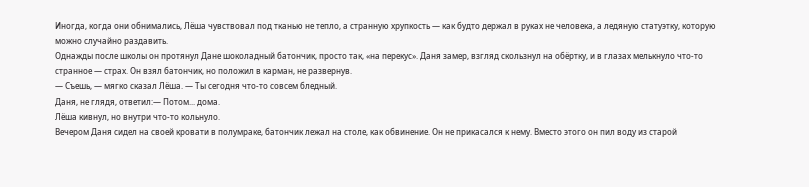Иногда, когда они обнимались, Лёша чувствовал под тканью не тепло, а странную хрупкость — как будто держал в руках не человека, а ледяную статуэтку, которую можно случайно раздавить.
Однажды после школы он протянул Дане шоколадный батончик, просто так, «на перекус». Даня замер, взгляд скользнул на обёртку, и в глазах мелькнуло что-то странное — страх. Он взял батончик, но положил в карман, не развернув.
— Съешь, — мягко сказал Лёша. — Ты сегодня что-то совсем бледный.
Даня, не глядя, ответил:— Потом... дома.
Лёша кивнул, но внутри что-то кольнуло.
Вечером Даня сидел на своей кровати в полумраке, батончик лежал на столе, как обвинение. Он не прикасался к нему. Вместо этого он пил воду из старой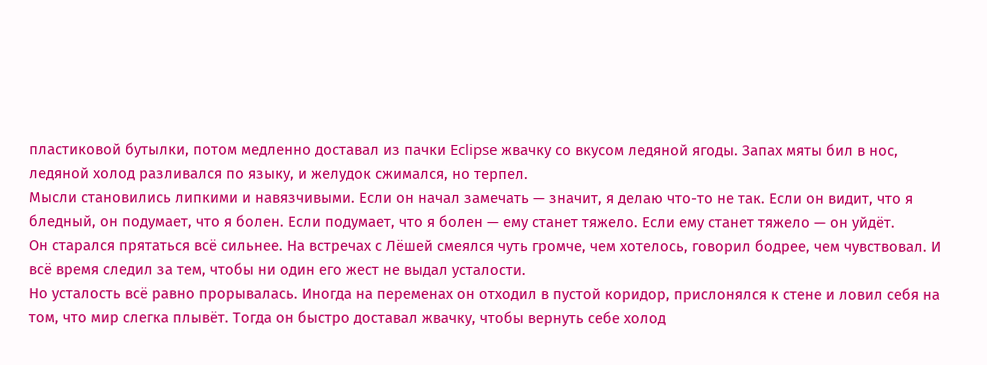пластиковой бутылки, потом медленно доставал из пачки Eclipse жвачку со вкусом ледяной ягоды. Запах мяты бил в нос, ледяной холод разливался по языку, и желудок сжимался, но терпел.
Мысли становились липкими и навязчивыми. Если он начал замечать — значит, я делаю что-то не так. Если он видит, что я бледный, он подумает, что я болен. Если подумает, что я болен — ему станет тяжело. Если ему станет тяжело — он уйдёт.
Он старался прятаться всё сильнее. На встречах с Лёшей смеялся чуть громче, чем хотелось, говорил бодрее, чем чувствовал. И всё время следил за тем, чтобы ни один его жест не выдал усталости.
Но усталость всё равно прорывалась. Иногда на переменах он отходил в пустой коридор, прислонялся к стене и ловил себя на том, что мир слегка плывёт. Тогда он быстро доставал жвачку, чтобы вернуть себе холод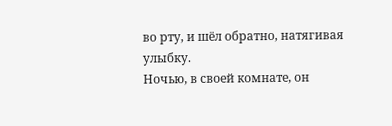во рту, и шёл обратно, натягивая улыбку.
Ночью, в своей комнате, он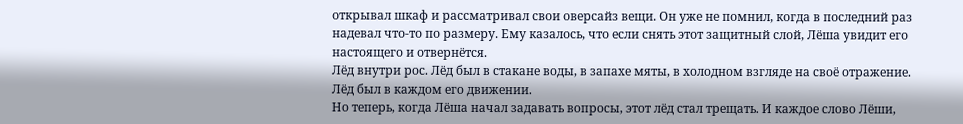открывал шкаф и рассматривал свои оверсайз вещи. Он уже не помнил, когда в последний раз надевал что-то по размеру. Ему казалось, что если снять этот защитный слой, Лёша увидит его настоящего и отвернётся.
Лёд внутри рос. Лёд был в стакане воды, в запахе мяты, в холодном взгляде на своё отражение. Лёд был в каждом его движении.
Но теперь, когда Лёша начал задавать вопросы, этот лёд стал трещать. И каждое слово Лёши,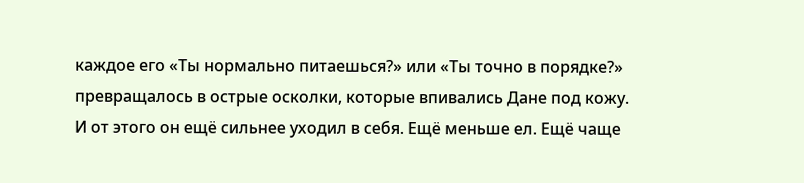каждое его «Ты нормально питаешься?» или «Ты точно в порядке?» превращалось в острые осколки, которые впивались Дане под кожу.
И от этого он ещё сильнее уходил в себя. Ещё меньше ел. Ещё чаще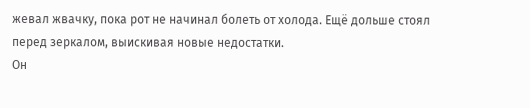жевал жвачку, пока рот не начинал болеть от холода. Ещё дольше стоял перед зеркалом, выискивая новые недостатки.
Он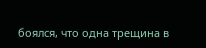боялся, что одна трещина в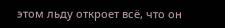этом льду откроет всё, что он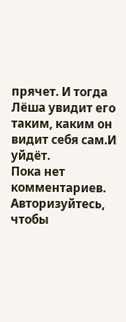прячет. И тогда Лёша увидит его таким, каким он видит себя сам.И уйдёт.
Пока нет комментариев. Авторизуйтесь, чтобы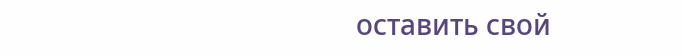оставить свой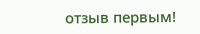отзыв первым!